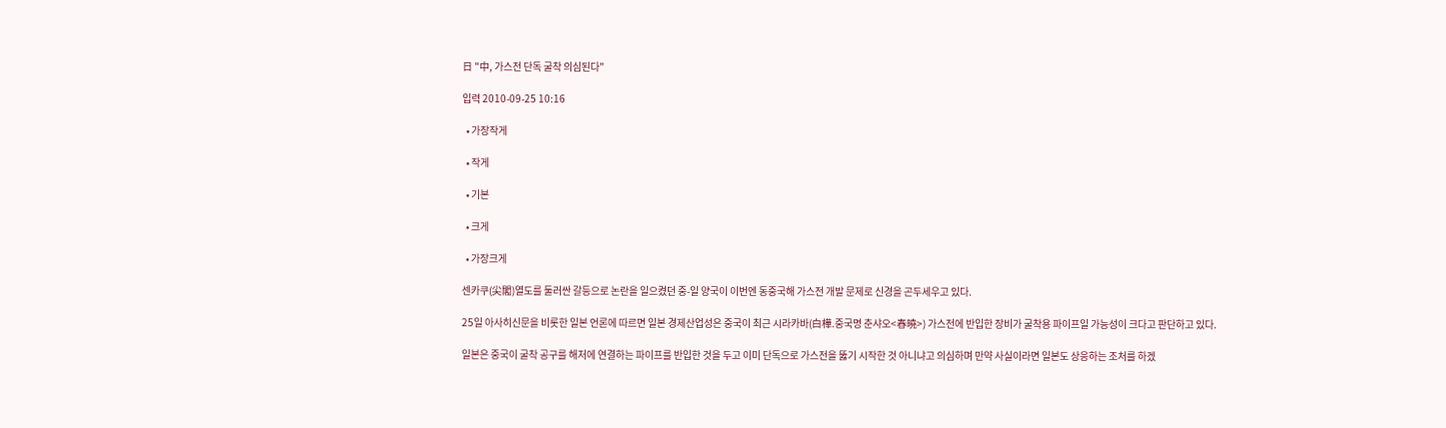日 "中, 가스전 단독 굴착 의심된다"

입력 2010-09-25 10:16

  • 가장작게

  • 작게

  • 기본

  • 크게

  • 가장크게

센카쿠(尖閣)열도를 둘러싼 갈등으로 논란을 일으켰던 중-일 양국이 이번엔 동중국해 가스전 개발 문제로 신경을 곤두세우고 있다.

25일 아사히신문을 비롯한 일본 언론에 따르면 일본 경제산업성은 중국이 최근 시라카바(白樺.중국명 춘샤오<春曉>) 가스전에 반입한 장비가 굴착용 파이프일 가능성이 크다고 판단하고 있다.

일본은 중국이 굴착 공구를 해저에 연결하는 파이프를 반입한 것을 두고 이미 단독으로 가스전을 뚫기 시작한 것 아니냐고 의심하며 만약 사실이라면 일본도 상응하는 조처를 하겠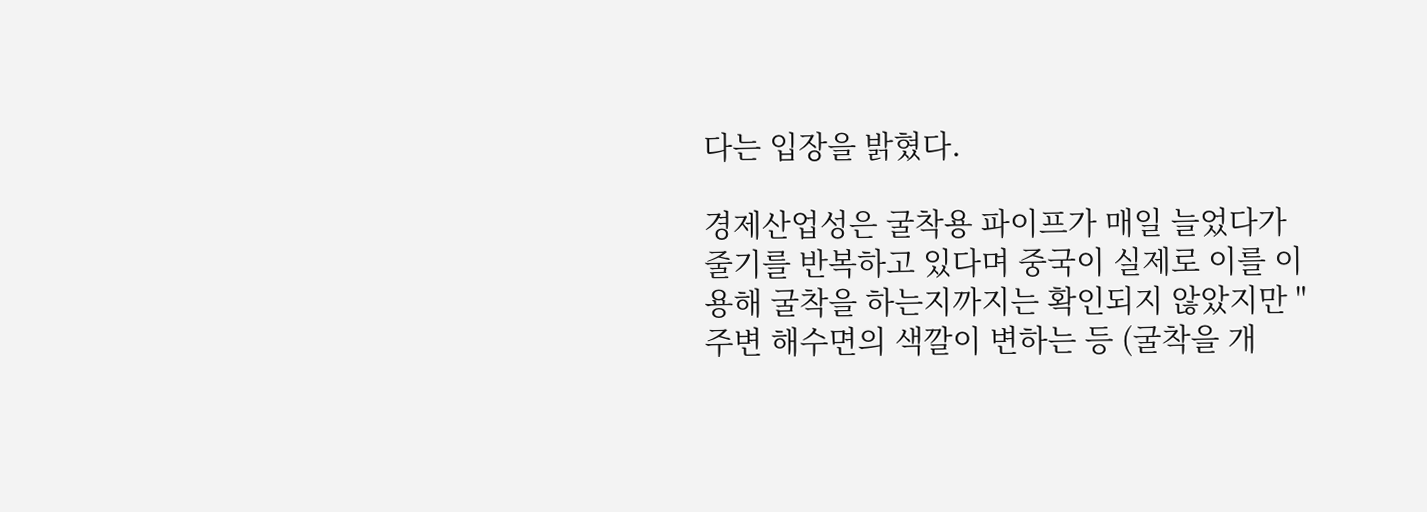다는 입장을 밝혔다.

경제산업성은 굴착용 파이프가 매일 늘었다가 줄기를 반복하고 있다며 중국이 실제로 이를 이용해 굴착을 하는지까지는 확인되지 않았지만 "주변 해수면의 색깔이 변하는 등 (굴착을 개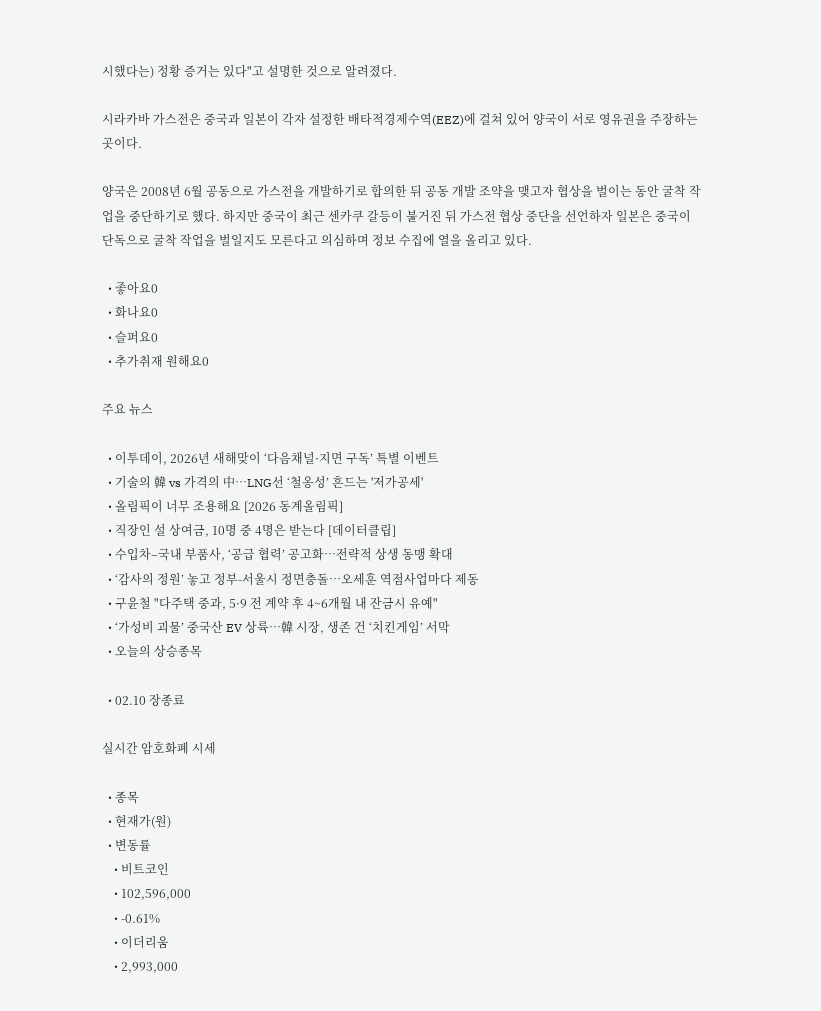시했다는) 정황 증거는 있다"고 설명한 것으로 알려졌다.

시라카바 가스전은 중국과 일본이 각자 설정한 배타적경제수역(EEZ)에 걸쳐 있어 양국이 서로 영유권을 주장하는 곳이다.

양국은 2008년 6월 공동으로 가스전을 개발하기로 합의한 뒤 공동 개발 조약을 맺고자 협상을 벌이는 동안 굴착 작업을 중단하기로 했다. 하지만 중국이 최근 센카쿠 갈등이 불거진 뒤 가스전 협상 중단을 선언하자 일본은 중국이 단독으로 굴착 작업을 벌일지도 모른다고 의심하며 정보 수집에 열을 올리고 있다.

  • 좋아요0
  • 화나요0
  • 슬퍼요0
  • 추가취재 원해요0

주요 뉴스

  • 이투데이, 2026년 새해맞이 ‘다음채널·지면 구독’ 특별 이벤트
  • 기술의 韓 vs 가격의 中…LNG선 ‘철옹성’ 흔드는 '저가공세'
  • 올림픽이 너무 조용해요 [2026 동계올림픽]
  • 직장인 설 상여금, 10명 중 4명은 받는다 [데이터클립]
  • 수입차–국내 부품사, ‘공급 협력’ 공고화…전략적 상생 동맹 확대
  • ‘감사의 정원’ 놓고 정부-서울시 정면충돌…오세훈 역점사업마다 제동
  • 구윤철 "다주택 중과, 5·9 전 계약 후 4~6개월 내 잔금시 유예"
  • ‘가성비 괴물’ 중국산 EV 상륙…韓 시장, 생존 건 ‘치킨게임’ 서막
  • 오늘의 상승종목

  • 02.10 장종료

실시간 암호화폐 시세

  • 종목
  • 현재가(원)
  • 변동률
    • 비트코인
    • 102,596,000
    • -0.61%
    • 이더리움
    • 2,993,000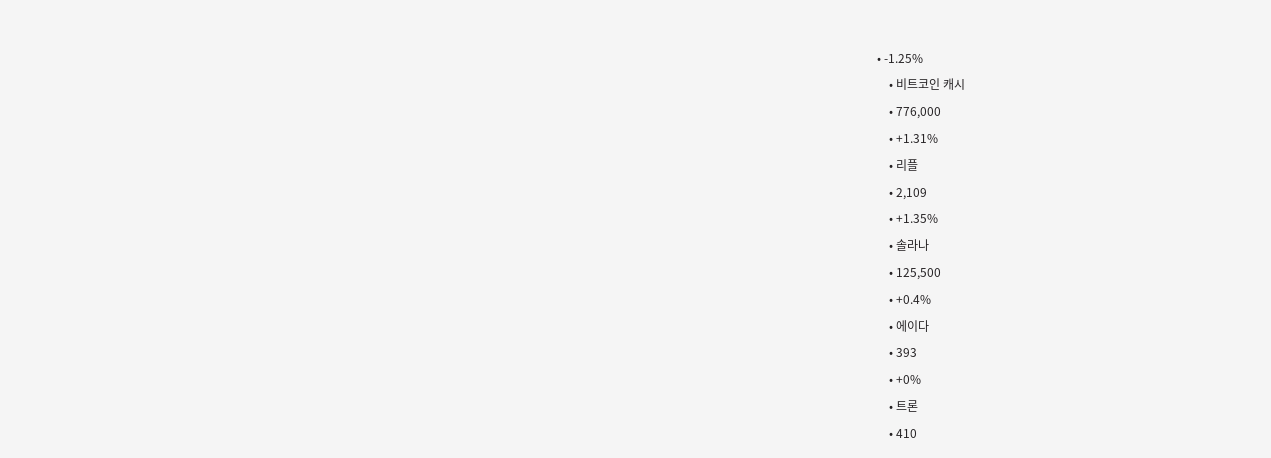• -1.25%
    • 비트코인 캐시
    • 776,000
    • +1.31%
    • 리플
    • 2,109
    • +1.35%
    • 솔라나
    • 125,500
    • +0.4%
    • 에이다
    • 393
    • +0%
    • 트론
    • 410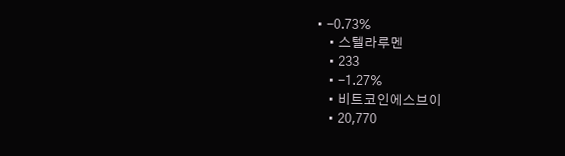• -0.73%
    • 스텔라루멘
    • 233
    • -1.27%
    • 비트코인에스브이
    • 20,770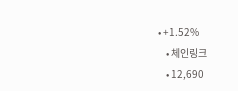• +1.52%
    • 체인링크
    • 12,690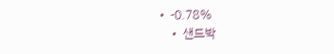• -0.78%
    • 샌드박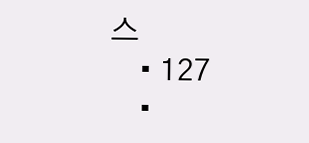스
    • 127
    •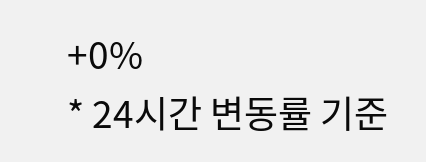+0%
* 24시간 변동률 기준